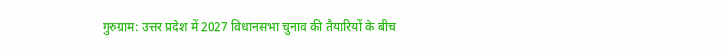गुरुग्राम: उत्तर प्रदेश में 2027 विधानसभा चुनाव की तैयारियों के बीच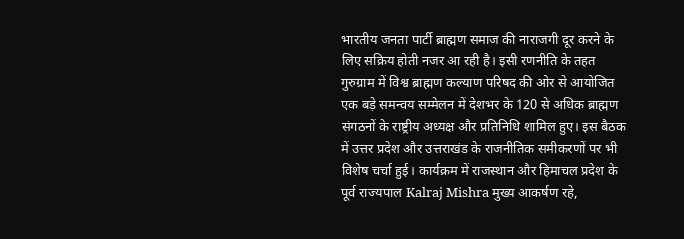भारतीय जनता पार्टी ब्राह्मण समाज की नाराजगी दूर करने के लिए सक्रिय होती नजर आ रही है। इसी रणनीति के तहत गुरुग्राम में विश्व ब्राह्मण कल्याण परिषद की ओर से आयोजित एक बड़े समन्वय सम्मेलन में देशभर के 120 से अधिक ब्राह्मण संगठनों के राष्ट्रीय अध्यक्ष और प्रतिनिधि शामिल हुए। इस बैठक में उत्तर प्रदेश और उत्तराखंड के राजनीतिक समीकरणों पर भी विशेष चर्चा हुई। कार्यक्रम में राजस्थान और हिमाचल प्रदेश के पूर्व राज्यपाल Kalraj Mishra मुख्य आकर्षण रहे,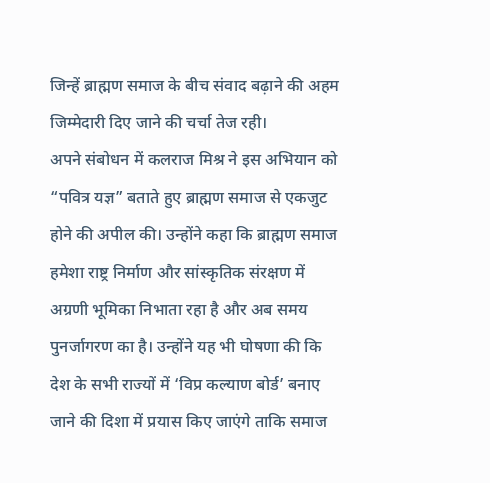जिन्हें ब्राह्मण समाज के बीच संवाद बढ़ाने की अहम जिम्मेदारी दिए जाने की चर्चा तेज रही।
अपने संबोधन में कलराज मिश्र ने इस अभियान को “पवित्र यज्ञ” बताते हुए ब्राह्मण समाज से एकजुट होने की अपील की। उन्होंने कहा कि ब्राह्मण समाज हमेशा राष्ट्र निर्माण और सांस्कृतिक संरक्षण में अग्रणी भूमिका निभाता रहा है और अब समय पुनर्जागरण का है। उन्होंने यह भी घोषणा की कि देश के सभी राज्यों में ‘विप्र कल्याण बोर्ड’ बनाए जाने की दिशा में प्रयास किए जाएंगे ताकि समाज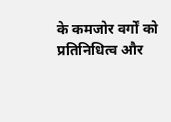के कमजोर वर्गों को प्रतिनिधित्व और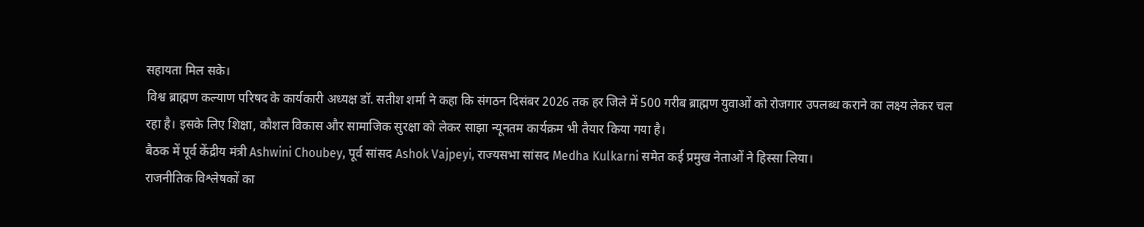सहायता मिल सके।
विश्व ब्राह्मण कल्याण परिषद के कार्यकारी अध्यक्ष डॉ. सतीश शर्मा ने कहा कि संगठन दिसंबर 2026 तक हर जिले में 500 गरीब ब्राह्मण युवाओं को रोजगार उपलब्ध कराने का लक्ष्य लेकर चल रहा है। इसके लिए शिक्षा, कौशल विकास और सामाजिक सुरक्षा को लेकर साझा न्यूनतम कार्यक्रम भी तैयार किया गया है।
बैठक में पूर्व केंद्रीय मंत्री Ashwini Choubey, पूर्व सांसद Ashok Vajpeyi, राज्यसभा सांसद Medha Kulkarni समेत कई प्रमुख नेताओं ने हिस्सा लिया।
राजनीतिक विश्लेषकों का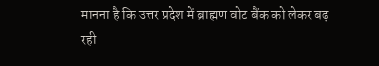मानना है कि उत्तर प्रदेश में ब्राह्मण वोट बैंक को लेकर बढ़ रही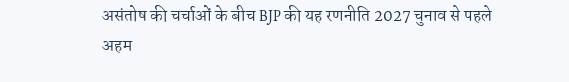असंतोष की चर्चाओं के बीच BJP की यह रणनीति 2027 चुनाव से पहले अहम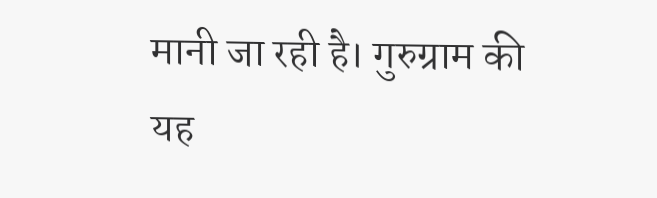मानी जा रही है। गुरुग्राम की यह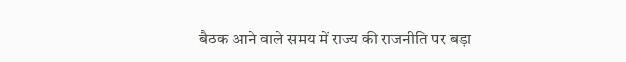बैठक आने वाले समय में राज्य की राजनीति पर बड़ा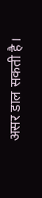असर डाल सकती है।